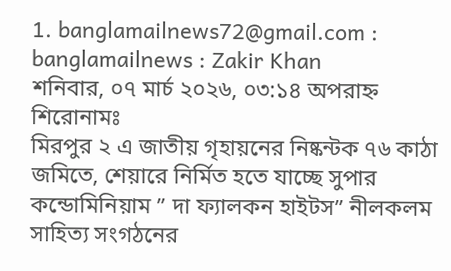1. banglamailnews72@gmail.com : banglamailnews : Zakir Khan
শনিবার, ০৭ মার্চ ২০২৬, ০৩:১৪ অপরাহ্ন
শিরোনামঃ
মিরপুর ২ এ জাতীয় গৃহায়নের নিষ্কন্টক ৭৬ কাঠা জমিতে, শেয়ারে নির্মিত হতে যাচ্ছে সুপার কন্ডোমিনিয়াম ” দা ফ্যালকন হাইটস” নীলকলম সাহিত্য সংগঠনের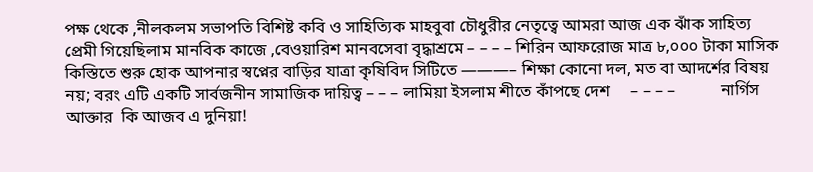পক্ষ থেকে ,নীলকলম সভাপতি বিশিষ্ট কবি ও সাহিত্যিক মাহবুবা চৌধুরীর নেতৃত্বে আমরা আজ এক ঝাঁক সাহিত্য প্রেমী গিয়েছিলাম মানবিক কাজে ,বেওয়ারিশ মানবসেবা বৃদ্ধাশ্রমে – – – – শিরিন আফরোজ মাত্র ৮,০০০ টাকা মাসিক কিস্তিতে শুরু হোক আপনার স্বপ্নের বাড়ির যাত্রা কৃষিবিদ সিটিতে ———– শিক্ষা কোনো দল, মত বা আদর্শের বিষয় নয়; বরং এটি একটি সার্বজনীন সামাজিক দায়িত্ব – – – লামিয়া ইসলাম শীতে কাঁপছে দেশ     – – – –           নার্গিস আক্তার  কি আজব এ দুনিয়া!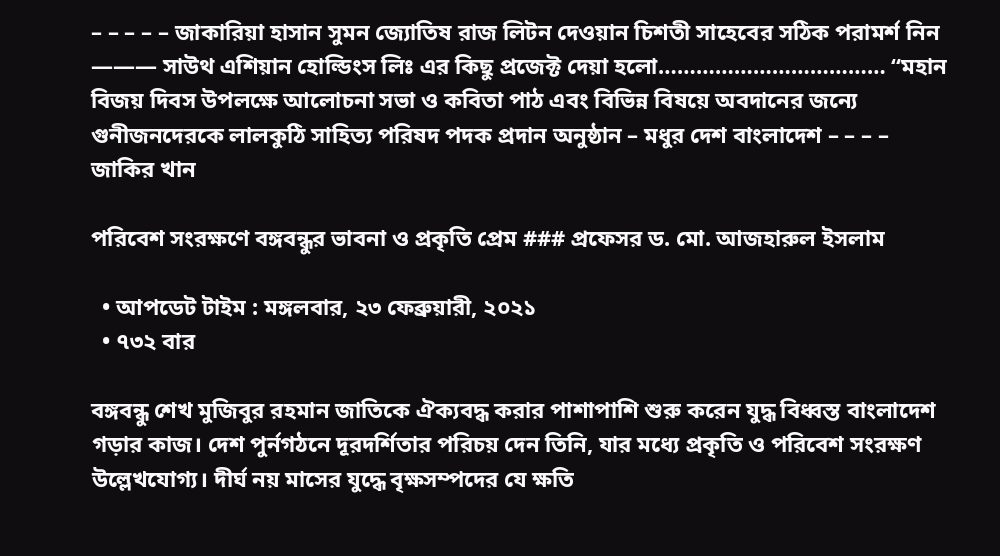– – – – – জাকারিয়া হাসান সুমন জ্যোতিষ রাজ লিটন দেওয়ান চিশতী সাহেবের সঠিক পরামর্শ নিন ——— সাউথ এশিয়ান হোল্ডিংস লিঃ এর কিছু প্রজেক্ট দেয়া হলো……………………………… “মহান বিজয় দিবস উপলক্ষে আলোচনা সভা ও কবিতা পাঠ এবং বিভিন্ন বিষয়ে অবদানের জন্যে গুনীজনদেরকে লালকুঠি সাহিত্য পরিষদ পদক প্রদান অনুষ্ঠান – মধুর দেশ বাংলাদেশ – – – – জাকির খান

পরিবেশ সংরক্ষণে বঙ্গবন্ধুর ভাবনা ও প্রকৃতি প্রেম ### প্রফেসর ড. মো. আজহারুল ইসলাম

  • আপডেট টাইম : মঙ্গলবার, ২৩ ফেব্রুয়ারী, ২০২১
  • ৭৩২ বার

বঙ্গবন্ধু শেখ মুজিবুর রহমান জাতিকে ঐক্যবদ্ধ করার পাশাপাশি শুরু করেন যুদ্ধ বিধ্বস্ত বাংলাদেশ গড়ার কাজ। দেশ পুর্নগঠনে দূরদর্শিতার পরিচয় দেন তিনি, যার মধ্যে প্রকৃতি ও পরিবেশ সংরক্ষণ উল্লেখযোগ্য। দীর্ঘ নয় মাসের যুদ্ধে বৃক্ষসম্পদের যে ক্ষতি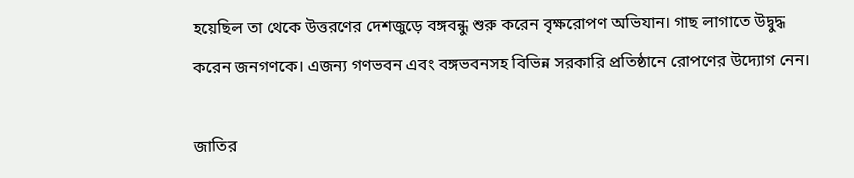হয়েছিল তা থেকে উত্তরণের দেশজুড়ে বঙ্গবন্ধু শুরু করেন বৃক্ষরোপণ অভিযান। গাছ লাগাতে উদ্বুদ্ধ করেন জনগণকে। এজন্য গণভবন এবং বঙ্গভবনসহ বিভিন্ন সরকারি প্রতিষ্ঠানে রোপণের উদ্যোগ নেন।

জাতির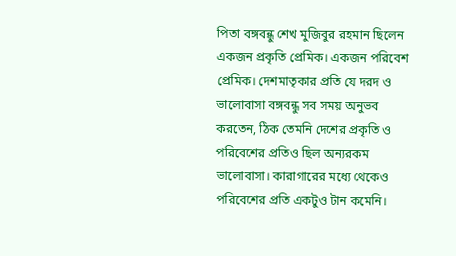পিতা বঙ্গবন্ধু শেখ মুজিবুর রহমান ছিলেন একজন প্রকৃতি প্রেমিক। একজন পরিবেশ প্রেমিক। দেশমাতৃকার প্রতি যে দরদ ও ভালোবাসা বঙ্গবন্ধু সব সময় অনুভব করতেন, ঠিক তেমনি দেশের প্রকৃতি ও পরিবেশের প্রতিও ছিল অন্যরকম ভালোবাসা। কারাগারের মধ্যে থেকেও পরিবেশের প্রতি একটুও টান কমেনি।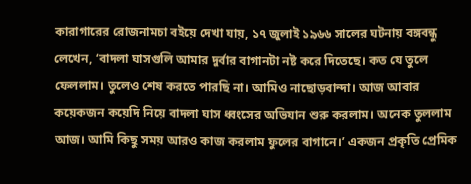কারাগারের রোজনামচা বইয়ে দেখা যায়, ১৭ জুলাই ১৯৬৬ সালের ঘটনায় বঙ্গবন্ধু লেখেন, ‘বাদলা ঘাসগুলি আমার দুর্বার বাগানটা নষ্ট করে দিতেছে। কত যে তুলে ফেললাম। তুলেও শেষ করতে পারছি না। আমিও নাছোড়বান্দা। আজ আবার কয়েকজন কয়েদি নিয়ে বাদলা ঘাস ধ্বংসের অভিযান শুরু করলাম। অনেক তুললাম আজ। আমি কিছু সময় আরও কাজ করলাম ফুলের বাগানে।’ একজন প্রকৃতি প্রেমিক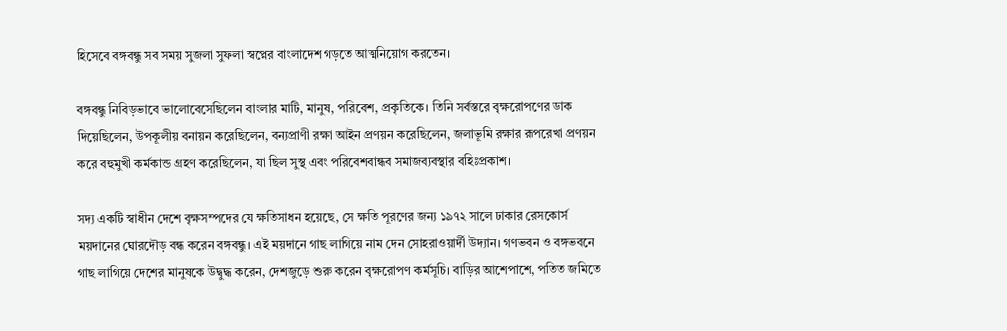হিসেবে বঙ্গবন্ধু সব সময় সুজলা সুফলা স্বপ্নের বাংলাদেশ গড়তে আত্মনিয়োগ করতেন।

বঙ্গবন্ধু নিবিড়ভাবে ভালোবেসেছিলেন বাংলার মাটি, মানুষ, পরিবেশ, প্রকৃতিকে। তিনি সর্বস্তরে বৃক্ষরোপণের ডাক দিয়েছিলেন, উপকূলীয় বনায়ন করেছিলেন, বন্যপ্রাণী রক্ষা আইন প্রণয়ন করেছিলেন, জলাভূমি রক্ষার রূপরেখা প্রণয়ন করে বহুমুখী কর্মকান্ড গ্রহণ করেছিলেন, যা ছিল সুস্থ এবং পরিবেশবান্ধব সমাজব্যবস্থার বহিঃপ্রকাশ।

সদ্য একটি স্বাধীন দেশে বৃক্ষসম্পদের যে ক্ষতিসাধন হয়েছে, সে ক্ষতি পূরণের জন্য ১৯৭২ সালে ঢাকার রেসকোর্স ময়দানের ঘোরদৌড় বন্ধ করেন বঙ্গবন্ধু। এই ময়দানে গাছ লাগিয়ে নাম দেন সোহরাওয়ার্দী উদ্যান। গণভবন ও বঙ্গভবনে গাছ লাগিয়ে দেশের মানুষকে উদ্বুদ্ধ করেন, দেশজুড়ে শুরু করেন বৃক্ষরোপণ কর্মসূচি। বাড়ির আশেপাশে, পতিত জমিতে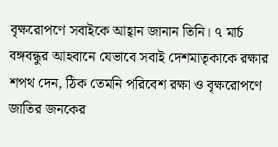বৃক্ষরোপণে সবাইকে আহ্বান জানান তিনি। ৭ মার্চ বঙ্গবন্ধুর আহবানে যেভাবে সবাই দেশমাতৃকাকে রক্ষার শপথ দেন, ঠিক তেমনি পরিবেশ রক্ষা ও বৃক্ষরোপণে জাতির জনকের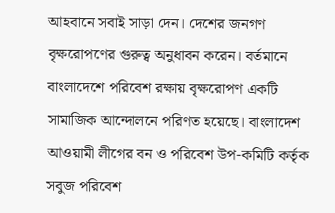আহবানে সবাই সাড়া দেন। দেশের জনগণ বৃক্ষরোপণের গুরুত্ব অনুধাবন করেন। বর্তমানে বাংলাদেশে পরিবেশ রক্ষায় বৃক্ষরোপণ একটি সামাজিক আন্দোলনে পরিণত হয়েছে। বাংলাদেশ আওয়ামী লীগের বন ও পরিবেশ উপ-কমিটি কর্তৃক সবুজ পরিবেশ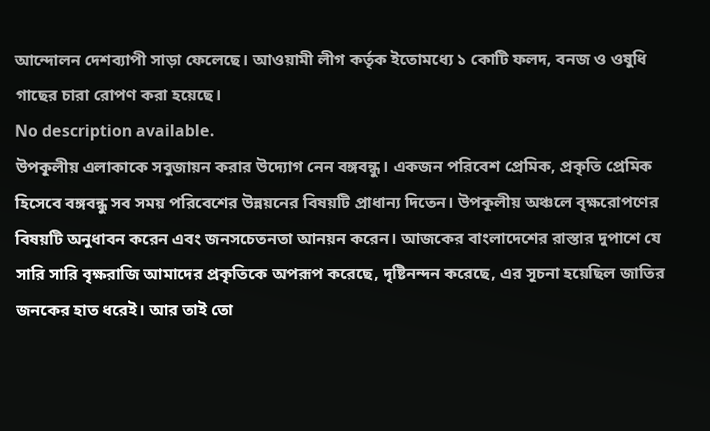আন্দোলন দেশব্যাপী সাড়া ফেলেছে। আওয়ামী লীগ কর্তৃক ইতোমধ্যে ১ কোটি ফলদ, বনজ ও ওষুধি গাছের চারা রোপণ করা হয়েছে।
No description available.
উপকূলীয় এলাকাকে সবুজায়ন করার উদ্যোগ নেন বঙ্গবন্ধু। একজন পরিবেশ প্রেমিক, প্রকৃতি প্রেমিক হিসেবে বঙ্গবন্ধু সব সময় পরিবেশের উন্নয়নের বিষয়টি প্রাধান্য দিতেন। উপকূলীয় অঞ্চলে বৃক্ষরোপণের বিষয়টি অনুধাবন করেন এবং জনসচেতনতা আনয়ন করেন। আজকের বাংলাদেশের রাস্তার দুপাশে যে সারি সারি বৃক্ষরাজি আমাদের প্রকৃতিকে অপরূপ করেছে, দৃষ্টিনন্দন করেছে, এর সূচনা হয়েছিল জাতির জনকের হাত ধরেই। আর তাই তো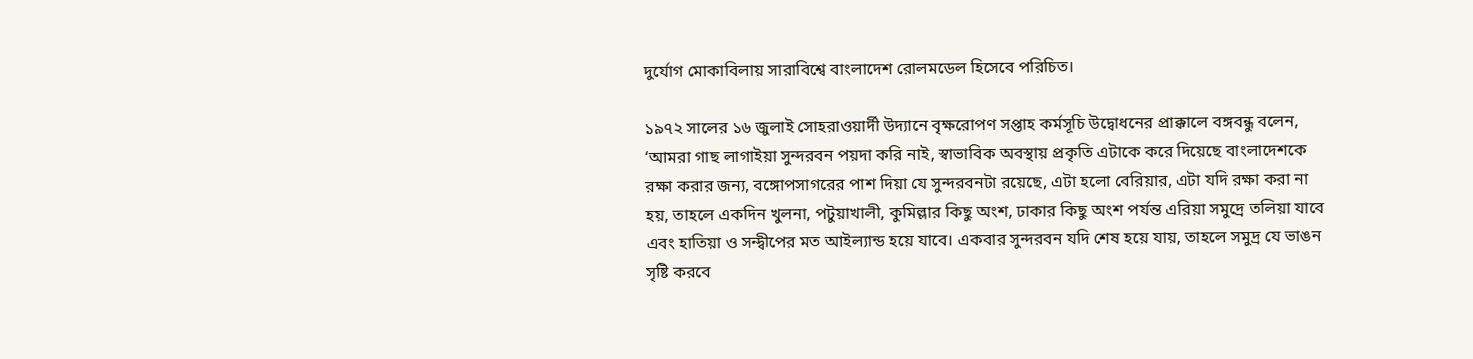দুর্যোগ মোকাবিলায় সারাবিশ্বে বাংলাদেশ রোলমডেল হিসেবে পরিচিত।

১৯৭২ সালের ১৬ জুলাই সোহরাওয়ার্দী উদ্যানে বৃক্ষরোপণ সপ্তাহ কর্মসূচি উদ্বোধনের প্রাক্কালে বঙ্গবন্ধু বলেন, ‘আমরা গাছ লাগাইয়া সুন্দরবন পয়দা করি নাই, স্বাভাবিক অবস্থায় প্রকৃতি এটাকে করে দিয়েছে বাংলাদেশকে রক্ষা করার জন্য, বঙ্গোপসাগরের পাশ দিয়া যে সুন্দরবনটা রয়েছে, এটা হলো বেরিয়ার, এটা যদি রক্ষা করা না হয়, তাহলে একদিন খুলনা, পটুয়াখালী, কুমিল্লার কিছু অংশ, ঢাকার কিছু অংশ পর্যন্ত এরিয়া সমুদ্রে তলিয়া যাবে এবং হাতিয়া ও সন্দ্বীপের মত আইল্যান্ড হয়ে যাবে। একবার সুন্দরবন যদি শেষ হয়ে যায়, তাহলে সমুদ্র যে ভাঙন সৃষ্টি করবে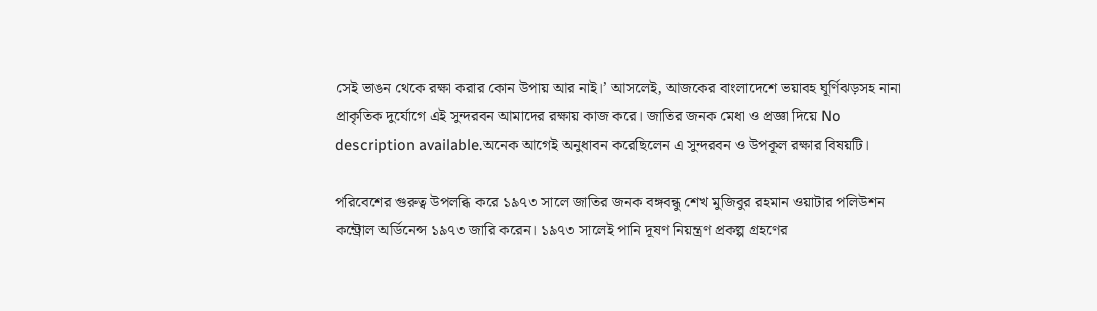সেই ভাঙন থেকে রক্ষা করার কোন উপায় আর নাই।’ আসলেই, আজকের বাংলাদেশে ভয়াবহ ঘূর্ণিঝড়সহ নানা প্রাকৃতিক দুর্যোগে এই সুন্দরবন আমাদের রক্ষায় কাজ করে। জাতির জনক মেধা ও প্রজ্ঞা দিয়ে No description available.অনেক আগেই অনুধাবন করেছিলেন এ সুন্দরবন ও উপকূল রক্ষার বিষয়টি।

পরিবেশের গুরুত্ব উপলব্ধি করে ১৯৭৩ সালে জাতির জনক বঙ্গবন্ধু শেখ মুজিবুর রহমান ওয়াটার পলিউশন কন্ট্রোল অর্ডিনেন্স ১৯৭৩ জারি করেন। ১৯৭৩ সালেই পানি দূষণ নিয়ন্ত্রণ প্রকল্প গ্রহণের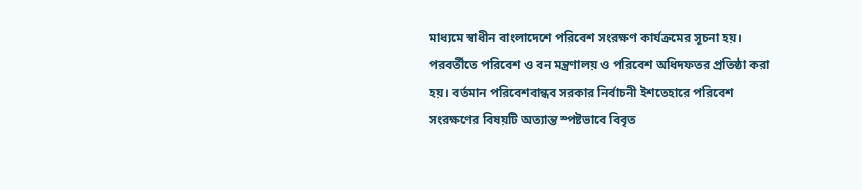মাধ্যমে স্বাধীন বাংলাদেশে পরিবেশ সংরক্ষণ কার্যক্রমের সূচনা হয়। পরবর্তীতে পরিবেশ ও বন মন্ত্রণালয় ও পরিবেশ অধিদফতর প্রতিষ্ঠা করা হয়। বর্তমান পরিবেশবান্ধব সরকার নির্বাচনী ইশতেহারে পরিবেশ সংরক্ষণের বিষয়টি অত্যান্ত স্পষ্টভাবে বিবৃত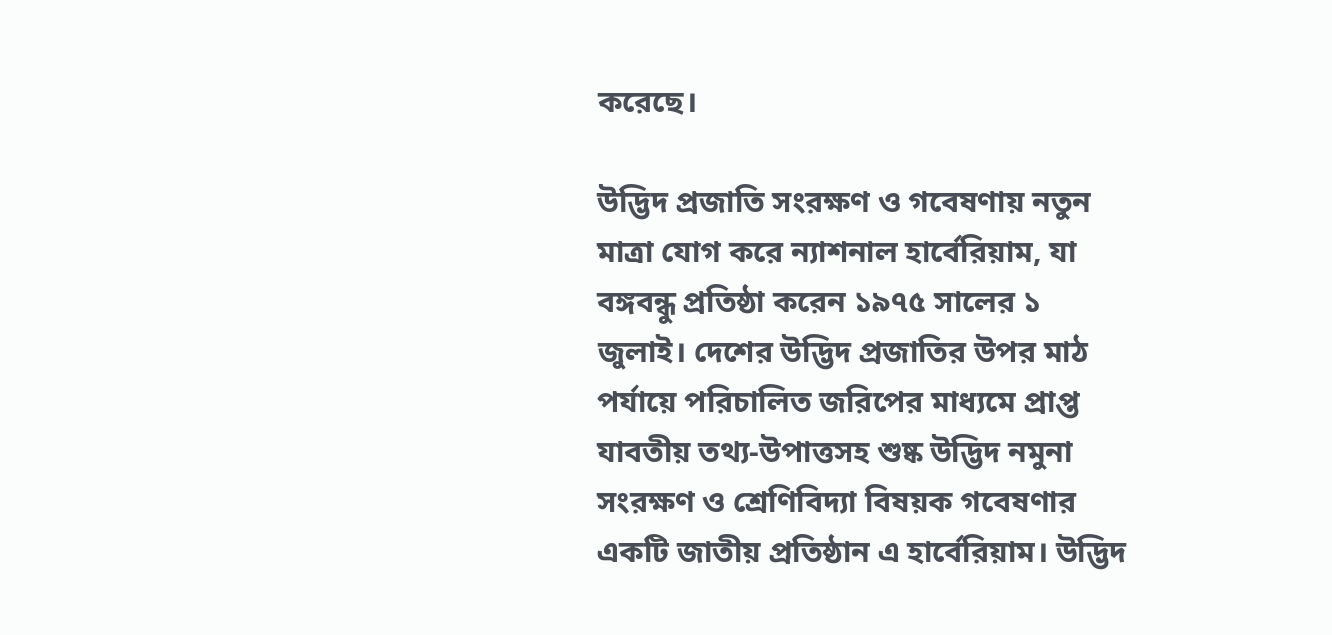করেছে।

উদ্ভিদ প্রজাতি সংরক্ষণ ও গবেষণায় নতুন মাত্রা যোগ করে ন্যাশনাল হার্বেরিয়াম, যা বঙ্গবন্ধু প্রতিষ্ঠা করেন ১৯৭৫ সালের ১ জুলাই। দেশের উদ্ভিদ প্রজাতির উপর মাঠ পর্যায়ে পরিচালিত জরিপের মাধ্যমে প্রাপ্ত যাবতীয় তথ্য-উপাত্তসহ শুষ্ক উদ্ভিদ নমুনা সংরক্ষণ ও শ্রেণিবিদ্যা বিষয়ক গবেষণার একটি জাতীয় প্রতিষ্ঠান এ হার্বেরিয়াম। উদ্ভিদ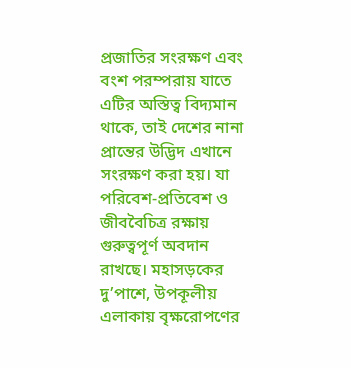প্রজাতির সংরক্ষণ এবং বংশ পরম্পরায় যাতে এটির অস্তিত্ব বিদ্যমান থাকে, তাই দেশের নানা প্রান্তের উদ্ভিদ এখানে সংরক্ষণ করা হয়। যা পরিবেশ-প্রতিবেশ ও জীববৈচিত্র রক্ষায় গুরুত্বপূর্ণ অবদান রাখছে। মহাসড়কের দু’পাশে, উপকূলীয় এলাকায় বৃক্ষরোপণের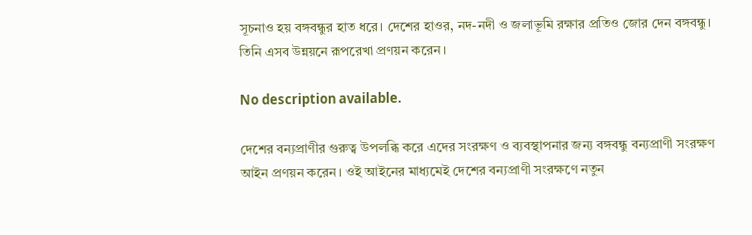সূচনাও হয় বঙ্গবন্ধুর হাত ধরে। দেশের হাওর, নদ-নদী ও জলাভূমি রক্ষার প্রতিও জোর দেন বঙ্গবন্ধু। তিনি এসব উন্নয়নে রূপরেখা প্রণয়ন করেন।

No description available.

দেশের বন্যপ্রাণীর গুরুত্ব উপলব্ধি করে এদের সংরক্ষণ ও ব্যবস্থাপনার জন্য বঙ্গবন্ধু বন্যপ্রাণী সংরক্ষণ আইন প্রণয়ন করেন। ওই আইনের মাধ্যমেই দেশের বন্যপ্রাণী সংরক্ষণে নতুন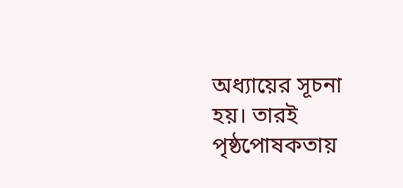অধ্যায়ের সূচনা হয়। তারই পৃষ্ঠপোষকতায়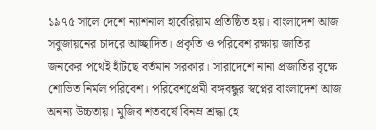১৯৭৫ সালে দেশে ন্যাশনাল হার্বেরিয়াম প্রতিষ্ঠিত হয়। বাংলাদেশ আজ সবুজায়নের চাদরে আচ্ছাদিত। প্রকৃতি ও পরিবেশ রক্ষায় জাতির জনকের পথেই হাঁটছে বর্তমান সরকার। সারাদেশে নানা প্রজাতির বৃক্ষে শোভিত নির্মল পরিবেশ। পরিবেশপ্রেমী বঙ্গবন্ধুর স্বপ্নের বাংলাদেশ আজ অনন্য উচ্চতায়। মুজিব শতবর্ষে বিনম্র শ্রদ্ধা হে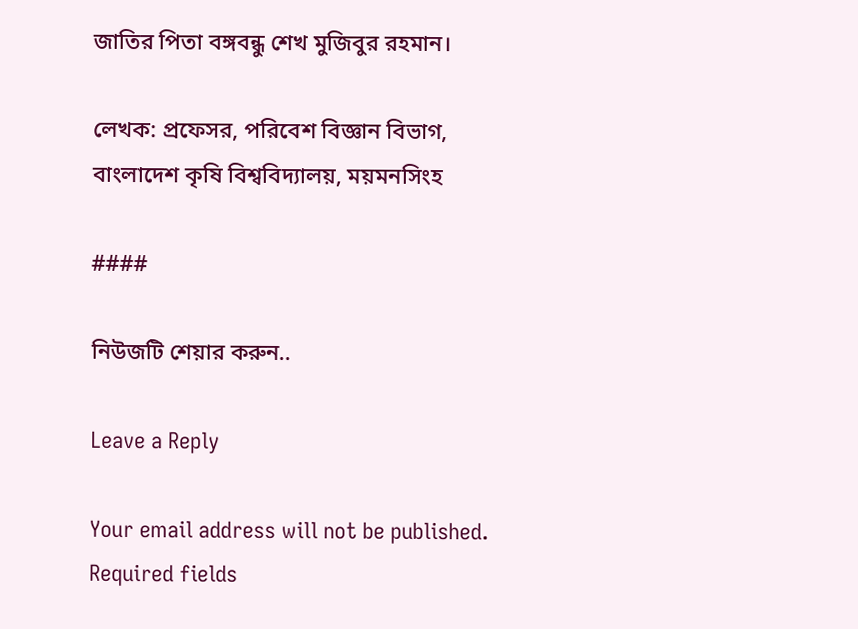জাতির পিতা বঙ্গবন্ধু শেখ মুজিবুর রহমান।

লেখক: প্রফেসর, পরিবেশ বিজ্ঞান বিভাগ, বাংলাদেশ কৃষি বিশ্ববিদ্যালয়, ময়মনসিংহ

####

নিউজটি শেয়ার করুন..

Leave a Reply

Your email address will not be published. Required fields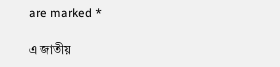are marked *

এ জাতীয়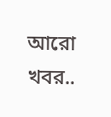আরো খবর..